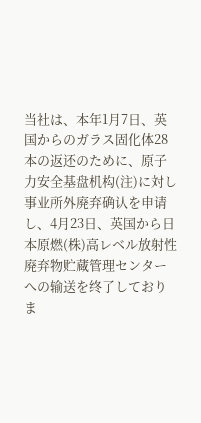当社は、本年1月7日、英国からのガラス固化体28本の返还のために、原子力安全基盘机构(注)に対し事业所外廃弃确认を申请し、4月23日、英国から日本原燃(株)高レベル放射性廃弃物贮蔵管理センターへの输送を终了しておりま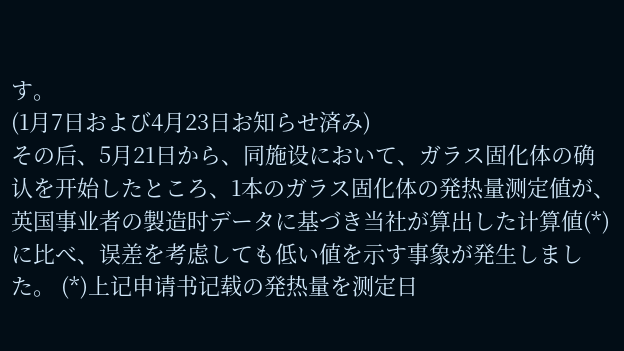す。
(1月7日および4月23日お知らせ済み)
その后、5月21日から、同施设において、ガラス固化体の确认を开始したところ、1本のガラス固化体の発热量测定値が、英国事业者の製造时データに基づき当社が算出した计算値(*)に比べ、误差を考虑しても低い値を示す事象が発生しました。 (*)上记申请书记载の発热量を测定日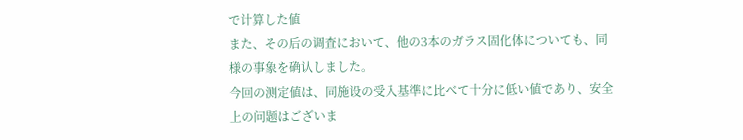で计算した値
また、その后の调査において、他の3本のガラス固化体についても、同様の事象を确认しました。
今回の测定値は、同施设の受入基準に比べて十分に低い値であり、安全上の问题はございま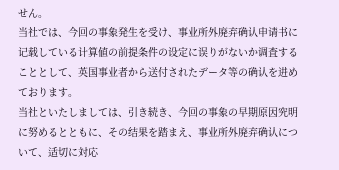せん。
当社では、今回の事象発生を受け、事业所外廃弃确认申请书に记载している计算値の前提条件の设定に误りがないか调査することとして、英国事业者から送付されたデータ等の确认を进めております。
当社といたしましては、引き続き、今回の事象の早期原因究明に努めるとともに、その结果を踏まえ、事业所外廃弃确认について、适切に対応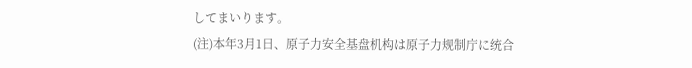してまいります。
(注)本年3月1日、原子力安全基盘机构は原子力规制庁に统合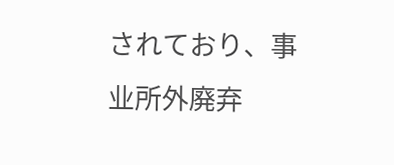されており、事业所外廃弃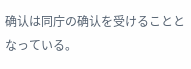确认は同庁の确认を受けることとなっている。